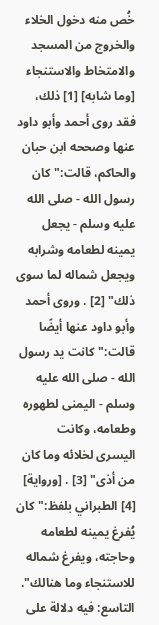خُص منه دخول الخلاء والخروج من المسجد والامتخاط والاستنجاء [وما شابه] [1] ذلك، فقد روى أحمد وأبو داود عنها وصححه ابن حبان والحاكم، قالت:"كان رسول الله - صلى الله عليه وسلم - يجعل يمينه لطعامه وشرابه ويجعل شماله لما سوى ذلك" [2] . وروى أحمد وأبو داود عنها أيضًا قالت:"كانت يد رسول الله - صلى الله عليه وسلم - اليمنى لطهوره وطعامه، وكانت اليسرى لخلائه وما كان من أذى" [3] . [ورواية] [4] الطبراني بلفظ:"كان يُفرغ يمينه لطعامه وحاجته، ويفرغ شماله للاستنجاء وما هنالك".
التاسع: فيه دلالة على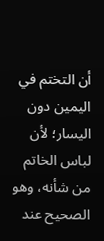أن التختم في اليمين دون اليسار؛ لأن لباس الخاتم من شأنه، وهو الصحيح عند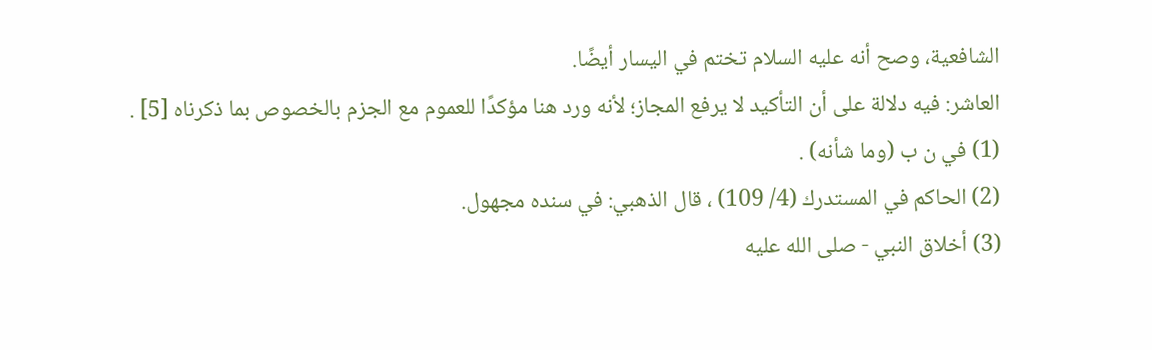الشافعية، وصح أنه عليه السلام تختم في اليسار أيضًا.
العاشر: فيه دلالة على أن التأكيد لا يرفع المجاز؛ لأنه ورد هنا مؤكدًا للعموم مع الجزم بالخصوص بما ذكرناه [5] .
(1) في ن ب (وما شأنه) .
(2) الحاكم في المستدرك (4/ 109) ، قال الذهبي: في سنده مجهول.
(3) أخلاق النبي - صلى الله عليه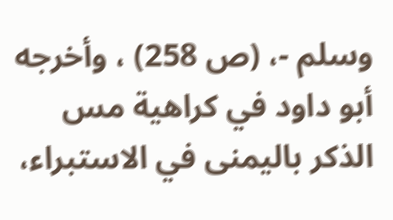وسلم -، (ص 258) ، وأخرجه أبو داود في كراهية مس الذكر باليمنى في الاستبراء،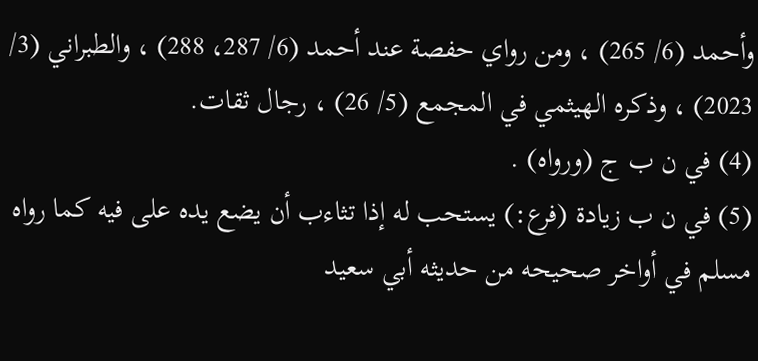وأحمد (6/ 265) ، ومن رواي حفصة عند أحمد (6/ 287، 288) ، والطبراني (3/ 2023) ، وذكره الهيثمي في المجمع (5/ 26) ، رجال ثقات.
(4) في ن ب ج (ورواه) .
(5) في ن ب زيادة (فرع:) يستحب له إذا تثاءب أن يضع يده على فيه كما رواه مسلم في أواخر صحيحه من حديثه أبي سعيد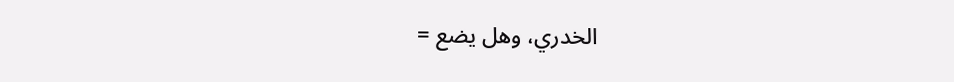الخدري، وهل يضع =